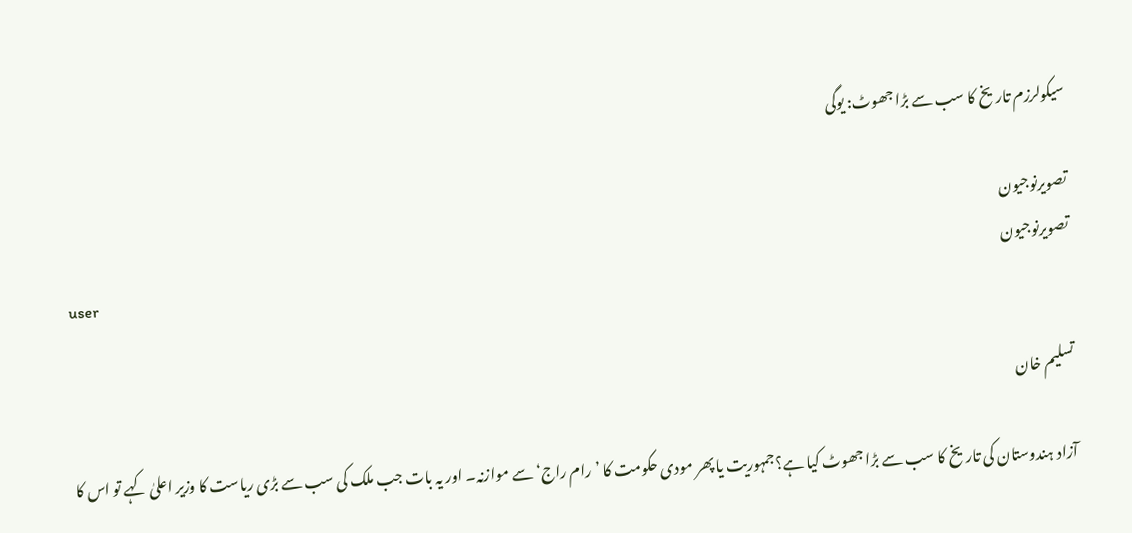سیکولرزم تاریخ کا سب سے بڑا جھوٹ: یوگی

تصویرنوجیون
تصویرنوجیون
user

تسلیم خان

آزاد ہندوستان کی تاریخ کا سب سے بڑا جھوٹ کیا ہے؟جمہوریت یا پھر مودی حکومت کا ’رام راج‘ سے موازنہ۔ اور یہ بات جب ملک کی سب سے بڑی ریاست کا وزیر اعلیٰ کہے تو اس کا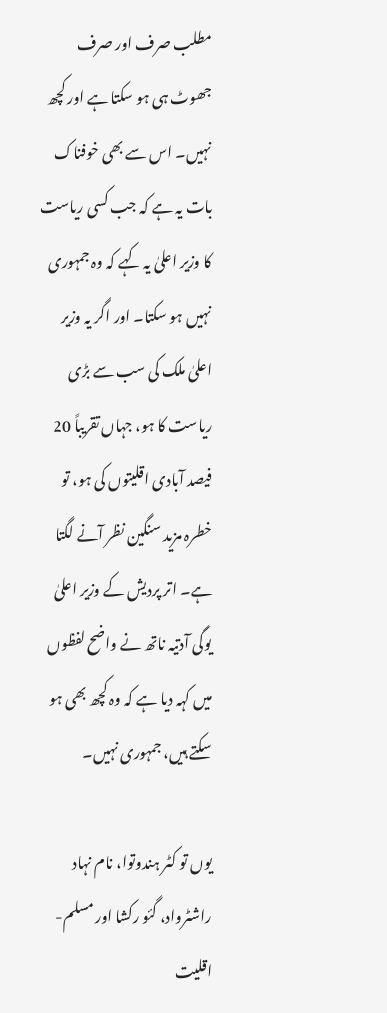مطلب صرف اور صرف جھوٹ ہی ہو سکتا ہے اور کچھ نہیں۔ اس سے بھی خوفناک بات یہ ہے کہ جب کسی ریاست کا وزیر اعلیٰ یہ کہے کہ وہ جمہوری نہیں ہو سکتا۔ اور اگر یہ وزیر اعلیٰ ملک کی سب سے بڑی ریاست کا ہو، جہاں تقریباً 20 فیصد آبادی اقلیتوں کی ہو، تو خطرہ مزید سنگین نظر آنے لگتا ہے۔ اتر پردیش کے وزیر اعلیٰ یوگی آدتیہ ناتھ نے واضح لفظوں میں کہہ دیا ہے کہ وہ کچھ بھی ہو سکتے ہیں، جمہوری نہیں۔

یوں تو کٹر ہندوتوا، نام نہاد راشٹرواد، گئو رکشا اور مسلم-اقلیت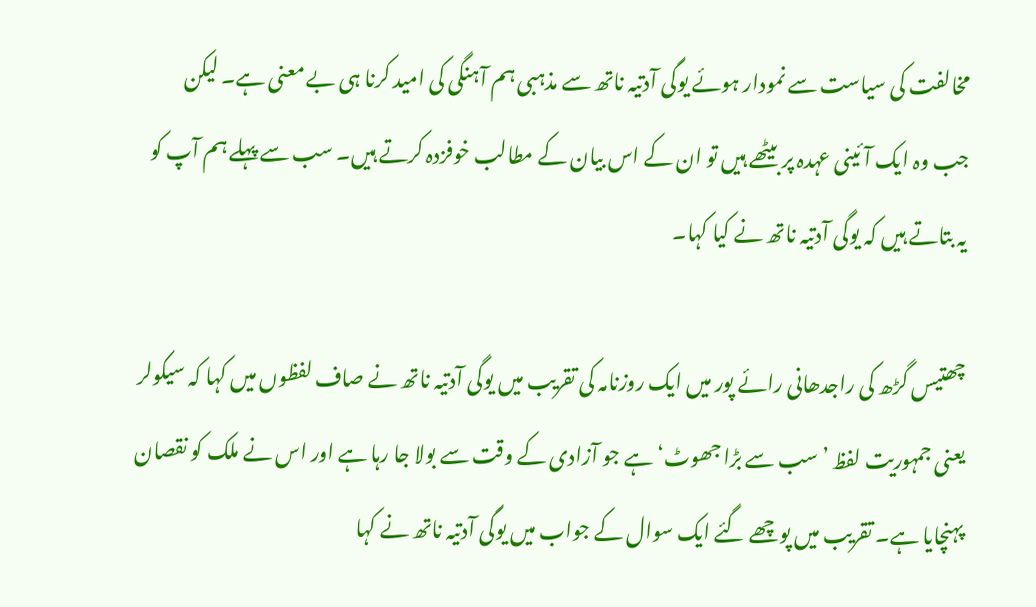مخالفت کی سیاست سے نمودار ہوئے یوگی آدتیہ ناتھ سے مذہبی ہم آہنگی کی امید کرنا ہی بے معنی ہے۔ لیکن جب وہ ایک آئینی عہدہ پر بیٹھے ہیں تو ان کے اس بیان کے مطالب خوفزدہ کرتے ہیں۔ سب سے پہلے ہم آپ کو یہ بتاتے ہیں کہ یوگی آدتیہ ناتھ نے کیا کہا۔

چھتیس گڑھ کی راجدھانی رائے پور میں ایک روزنامہ کی تقریب میں یوگی آدتیہ ناتھ نے صاف لفظوں میں کہا کہ سیکولر یعنی جمہوریت لفظ ’سب سے بڑا جھوٹ‘ ہے جو آزادی کے وقت سے بولا جا رہا ہے اور اس نے ملک کو نقصان پہنچایا ہے۔ تقریب میں پوچھے گئے ایک سوال کے جواب میں یوگی آدتیہ ناتھ نے کہا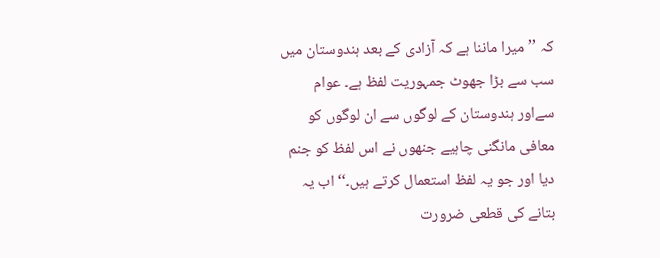کہ ’’میرا ماننا ہے کہ آزادی کے بعد ہندوستان میں سب سے بڑا جھوٹ جمہوریت لفظ ہے۔ عوام سےاور ہندوستان کے لوگوں سے ان لوگوں کو معافی مانگنی چاہیے جنھوں نے اس لفظ کو جنم دیا اور جو یہ لفظ استعمال کرتے ہیں۔‘‘ اب یہ بتانے کی قطعی ضرورت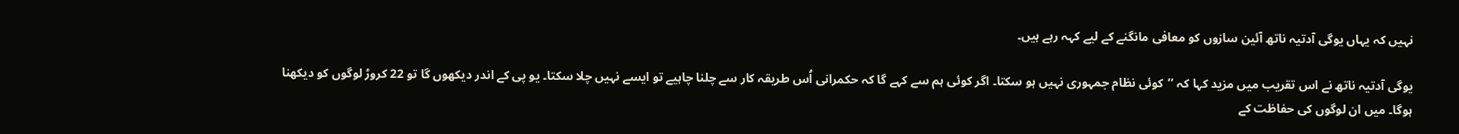نہیں کہ یہاں یوگی آدتیہ ناتھ آئین سازوں کو معافی مانگنے کے لیے کہہ رہے ہیں۔

یوگی آدتیہ ناتھ نے اس تقریب میں مزید کہا کہ ’’کوئی نظام جمہوری نہیں ہو سکتا۔ اگر کوئی ہم سے کہے گا کہ حکمرانی اُس طریقہ کار سے چلنا چاہیے تو ایسے نہیں چلا سکتا۔ یو پی کے اندر دیکھوں گا تو 22 کروڑ لوگوں کو دیکھنا ہوگا۔ میں ان لوگوں کی حفاظت کے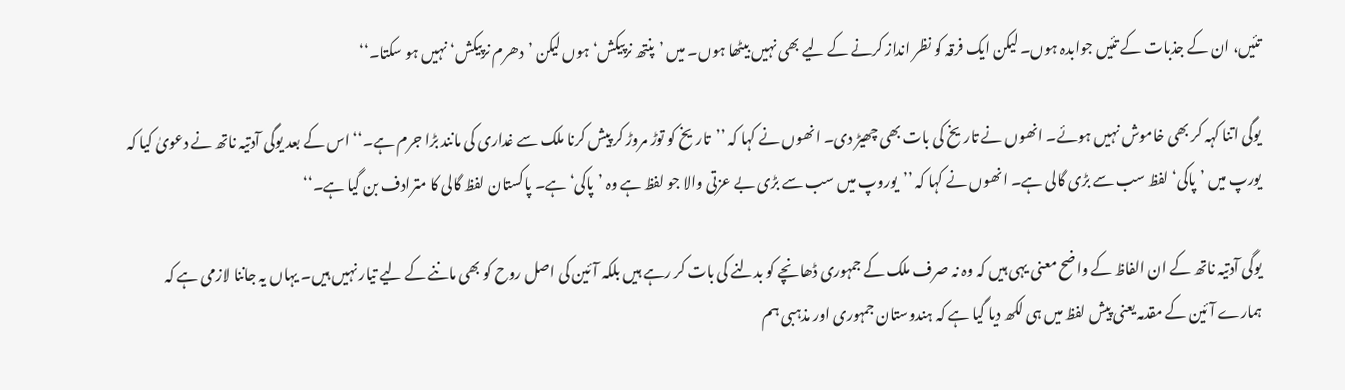تئیں، ان کے جذبات کے تئیں جوابدہ ہوں۔ لیکن ایک فرقہ کو نظر انداز کرنے کے لیے بھی نہیں بیٹھا ہوں۔ میں ’پنتھ نرپیکش‘ ہوں لیکن ’دھرم نرپیکش‘ نہیں ہو سکتا۔‘‘

یوگی اتنا کہہ کر بھی خاموش نہیں ہوئے۔ انھوں نے تاریخ کی بات بھی چھیڑ دی۔ انھوں نے کہا کہ ’’تاریخ کو توڑ مروڑ کر پیش کرنا ملک سے غداری کی مانند بڑا جرم ہے۔‘‘ اس کے بعد یوگی آدتیہ ناتھ نے دعویٰ کیا کہ یورپ میں ’پاکی‘ لفظ سب سے بڑی گالی ہے۔ انھوں نے کہا کہ ’’یوروپ میں سب سے بڑی بے عزتی والا جو لفظ ہے وہ ’پاکی‘ ہے۔ پاکستان لفظ گالی کا مترادف بن گیا ہے۔‘‘

یوگی آدتیہ ناتھ کے ان الفاظ کے واضح معنی یہی ہیں کہ وہ نہ صرف ملک کے جمہوری ڈھانچے کو بدلنے کی بات کر رہے ہیں بلکہ آئین کی اصل روح کو بھی ماننے کے لیے تیار نہیں ہیں۔ یہاں یہ جاننا لازمی ہے کہ ہمارے آئین کے مقدمہ یعنی پیش لفظ میں ہی لکھ دیا گیا ہے کہ ہندوستان جمہوری اور مذہبی ہم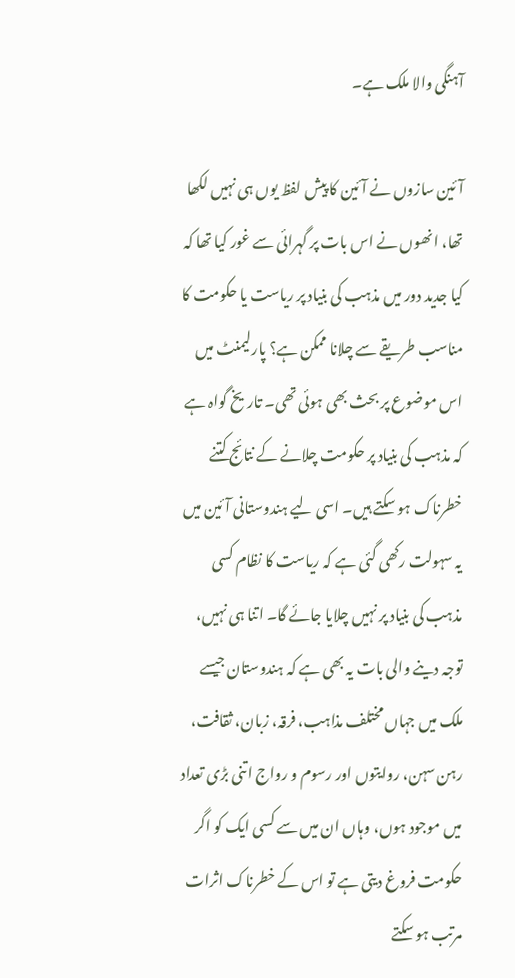آہنگی والا ملک ہے۔

آئین سازوں نے آئین کا پیش لفظ یوں ہی نہیں لکھا تھا، انھوں نے اس بات پر گہرائی سے غور کیا تھا کہ کیا جدید دور میں مذہب کی بنیاد پر ریاست یا حکومت کا مناسب طریقے سے چلانا ممکن ہے؟ پارلیمنٹ میں اس موضوع پر بحث بھی ہوئی تھی۔ تاریخ گواہ ہے کہ مذہب کی بنیاد پر حکومت چلانے کے نتائج کتنے خطرناک ہو سکتے ہیں۔ اسی لیے ہندوستانی آئین میں یہ سہولت رکھی گئی ہے کہ ریاست کا نظام کسی مذہب کی بنیاد پر نہیں چلایا جائے گا۔ اتنا ہی نہیں، توجہ دینے والی بات یہ بھی ہے کہ ہندوستان جیسے ملک میں جہاں مختلف مذاہب، فرقہ، زبان، ثقافت، رہن سہن، روایتوں اور رسوم و رواج اتنی بڑی تعداد میں موجود ہوں، وہاں ان میں سے کسی ایک کو اگر حکومت فروغ دیتی ہے تو اس کے خطرناک اثرات مرتب ہو سکتے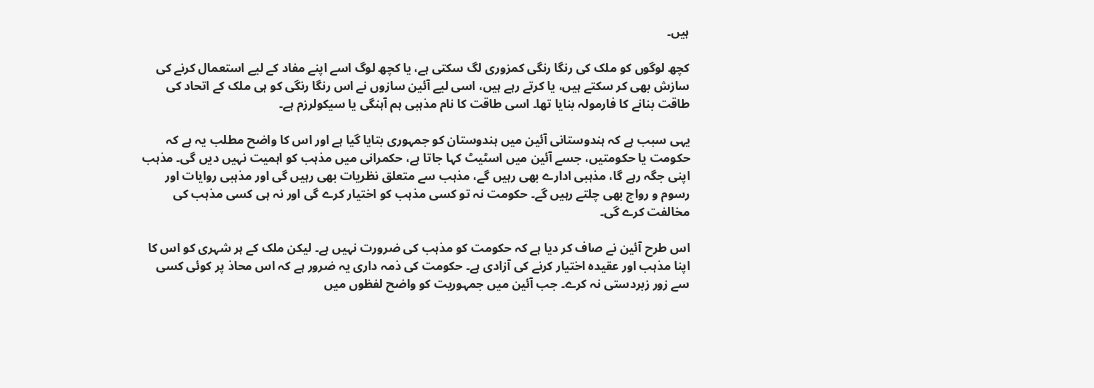ہیں۔

کچھ لوگوں کو ملک کی رنگا رنگی کمزوری لگ سکتی ہے، یا کچھ لوگ اسے اپنے مفاد کے لیے استعمال کرنے کی سازش بھی کر سکتے ہیں، یا کرتے رہے ہیں، اسی لیے آئین سازوں نے اس رنگا رنگی کو ہی ملک کے اتحاد کی طاقت بنانے کا فارمولہ بنایا تھا۔ اسی طاقت کا نام مذہبی ہم آہنگی یا سیکولرزم ہے۔

یہی سبب ہے کہ ہندوستانی آئین میں ہندوستان کو جمہوری بتایا گیا ہے اور اس کا واضح مطلب یہ ہے کہ حکومت یا حکومتیں، جسے آئین میں اسٹیٹ کہا جاتا ہے، حکمرانی میں مذہب کو اہمیت نہیں دیں گی۔ مذہب اپنی جگہ رہے گا، مذہبی ادارے بھی رہیں گے، مذہب سے متعلق نظریات بھی رہیں گی اور مذہبی روایات اور رسوم و رواج بھی چلتے رہیں گے۔ حکومت نہ تو کسی مذہب کو اختیار کرے گی اور نہ ہی کسی مذہب کی مخالفت کرے گی۔

اس طرح آئین نے صاف کر دیا ہے کہ حکومت کو مذہب کی ضرورت نہیں ہے۔ لیکن ملک کے ہر شہری کو اس کا اپنا مذہب اور عقیدہ اختیار کرنے کی آزادی ہے۔ حکومت کی ذمہ داری یہ ضرور ہے کہ اس محاذ پر کوئی کسی سے زور زبردستی نہ کرے۔ جب آئین میں جمہوریت کو واضح لفظوں میں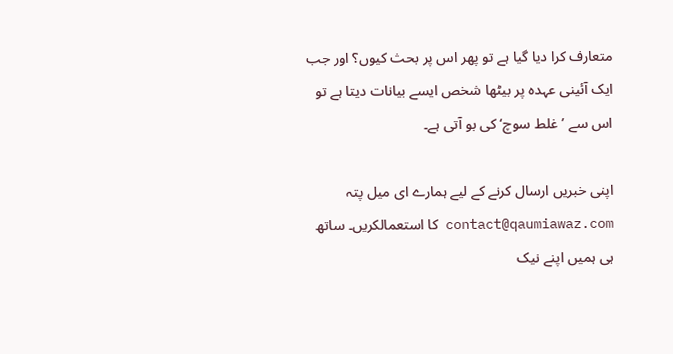متعارف کرا دیا گیا ہے تو پھر اس پر بحث کیوں؟ اور جب ایک آئینی عہدہ پر بیٹھا شخص ایسے بیانات دیتا ہے تو اس سے ’غلط سوچ‘ کی بو آتی ہے۔

اپنی خبریں ارسال کرنے کے لیے ہمارے ای میل پتہ contact@qaumiawaz.com کا استعمالکریں۔ ساتھ ہی ہمیں اپنے نیک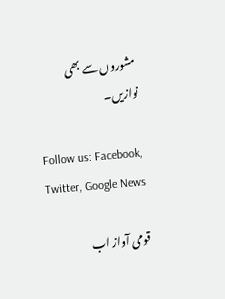مشوروں سے بھی نوازیں۔

Follow us: Facebook, Twitter, Google News

قومی آواز اب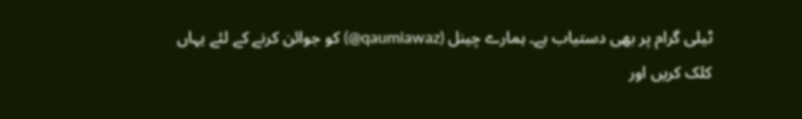ٹیلی گرام پر بھی دستیاب ہے۔ ہمارے چینل (qaumiawaz@) کو جوائن کرنے کے لئے یہاں کلک کریں اور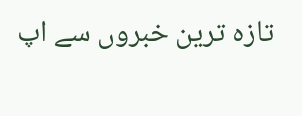تازہ ترین خبروں سے اپ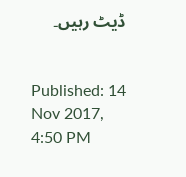ڈیٹ رہیں۔


Published: 14 Nov 2017, 4:50 PM